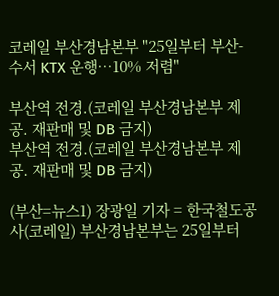코레일 부산경남본부 "25일부터 부산-수서 KTX 운행…10% 저렴"

부산역 전경.(코레일 부산경남본부 제공. 재판매 및 DB 금지)
부산역 전경.(코레일 부산경남본부 제공. 재판매 및 DB 금지)

(부산=뉴스1) 장광일 기자 = 한국철도공사(코레일) 부산경남본부는 25일부터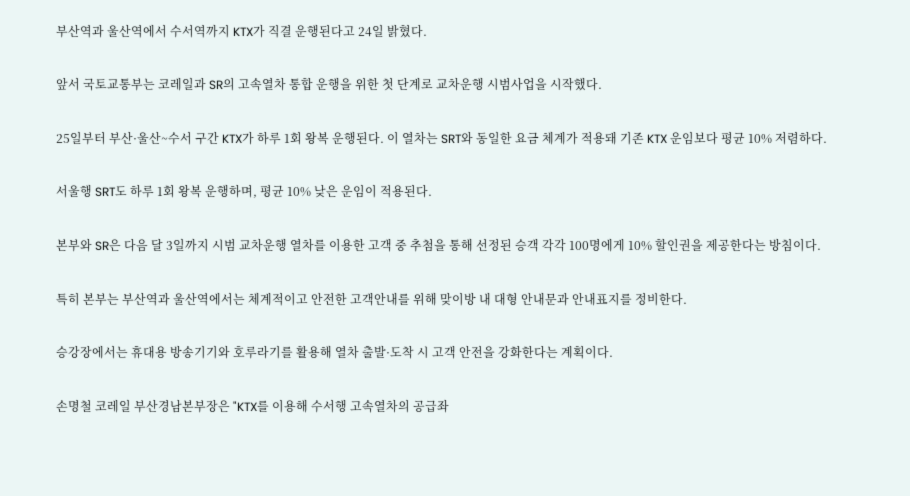부산역과 울산역에서 수서역까지 KTX가 직결 운행된다고 24일 밝혔다.

앞서 국토교통부는 코레일과 SR의 고속열차 통합 운행을 위한 첫 단계로 교차운행 시범사업을 시작했다.

25일부터 부산·울산~수서 구간 KTX가 하루 1회 왕복 운행된다. 이 열차는 SRT와 동일한 요금 체계가 적용돼 기존 KTX 운임보다 평균 10% 저렴하다.

서울행 SRT도 하루 1회 왕복 운행하며, 평균 10% 낮은 운임이 적용된다.

본부와 SR은 다음 달 3일까지 시범 교차운행 열차를 이용한 고객 중 추첨을 통해 선정된 승객 각각 100명에게 10% 할인권을 제공한다는 방침이다.

특히 본부는 부산역과 울산역에서는 체계적이고 안전한 고객안내를 위해 맞이방 내 대형 안내문과 안내표지를 정비한다.

승강장에서는 휴대용 방송기기와 호루라기를 활용해 열차 출발·도착 시 고객 안전을 강화한다는 계획이다.

손명철 코레일 부산경남본부장은 "KTX를 이용해 수서행 고속열차의 공급좌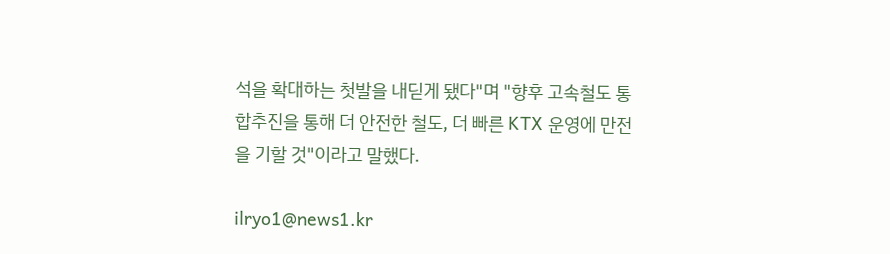석을 확대하는 첫발을 내딛게 됐다"며 "향후 고속철도 통합추진을 통해 더 안전한 철도, 더 빠른 KTX 운영에 만전을 기할 것"이라고 말했다.

ilryo1@news1.kr